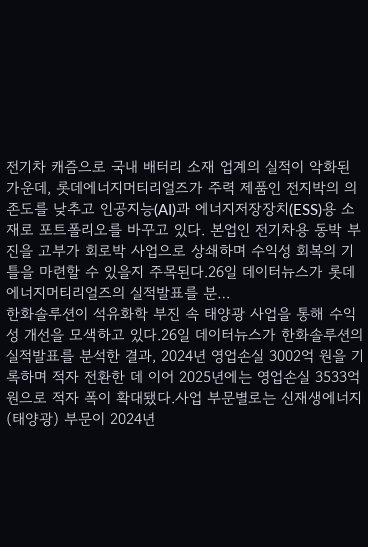전기차 캐즘으로 국내 배터리 소재 업계의 실적이 악화된 가운데, 롯데에너지머티리얼즈가 주력 제품인 전지박의 의존도를 낮추고 인공지능(AI)과 에너지저장장치(ESS)용 소재로 포트폴리오를 바꾸고 있다. 본업인 전기차용 동박 부진을 고부가 회로박 사업으로 상쇄하며 수익성 회복의 기틀을 마련할 수 있을지 주목된다.26일 데이터뉴스가 롯데에너지머티리얼즈의 실적발표를 분…
한화솔루션이 석유화학 부진 속 태양광 사업을 통해 수익성 개선을 모색하고 있다.26일 데이터뉴스가 한화솔루션의 실적발표를 분석한 결과, 2024년 영업손실 3002억 원을 기록하며 적자 전환한 데 이어 2025년에는 영업손실 3533억 원으로 적자 폭이 확대됐다.사업 부문별로는 신재생에너지(태양광) 부문이 2024년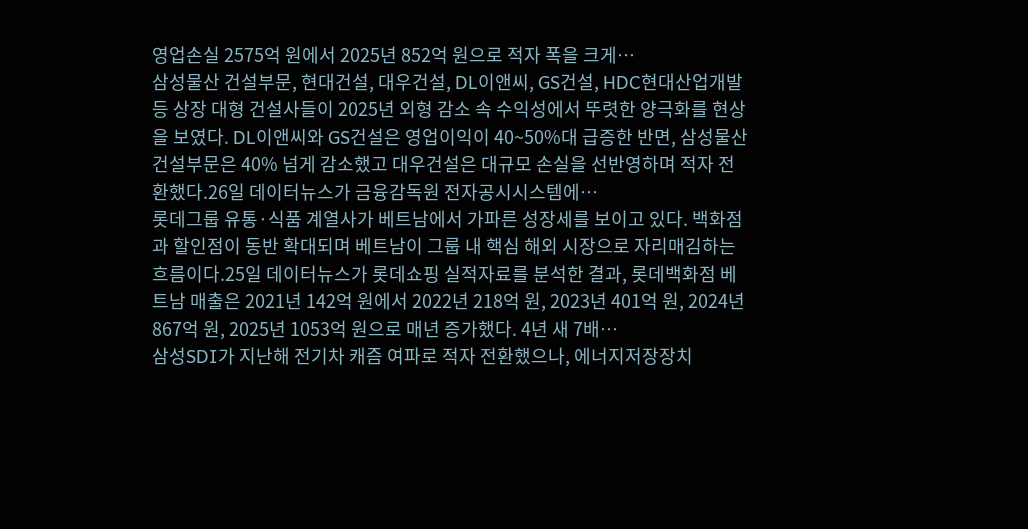영업손실 2575억 원에서 2025년 852억 원으로 적자 폭을 크게…
삼성물산 건설부문, 현대건설, 대우건설, DL이앤씨, GS건설, HDC현대산업개발 등 상장 대형 건설사들이 2025년 외형 감소 속 수익성에서 뚜렷한 양극화를 현상을 보였다. DL이앤씨와 GS건설은 영업이익이 40~50%대 급증한 반면, 삼성물산 건설부문은 40% 넘게 감소했고 대우건설은 대규모 손실을 선반영하며 적자 전환했다.26일 데이터뉴스가 금융감독원 전자공시시스템에…
롯데그룹 유통·식품 계열사가 베트남에서 가파른 성장세를 보이고 있다. 백화점과 할인점이 동반 확대되며 베트남이 그룹 내 핵심 해외 시장으로 자리매김하는 흐름이다.25일 데이터뉴스가 롯데쇼핑 실적자료를 분석한 결과, 롯데백화점 베트남 매출은 2021년 142억 원에서 2022년 218억 원, 2023년 401억 원, 2024년 867억 원, 2025년 1053억 원으로 매년 증가했다. 4년 새 7배…
삼성SDI가 지난해 전기차 캐즘 여파로 적자 전환했으나, 에너지저장장치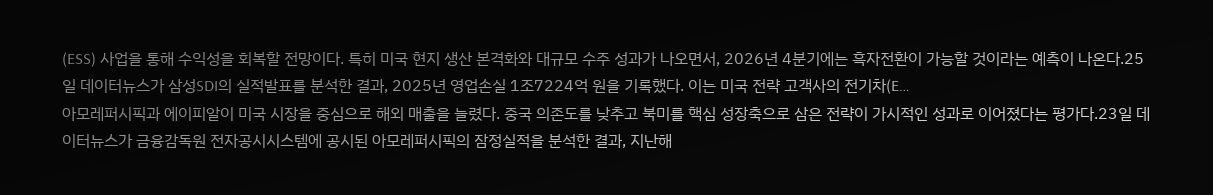(ESS) 사업을 통해 수익성을 회복할 전망이다. 특히 미국 현지 생산 본격화와 대규모 수주 성과가 나오면서, 2026년 4분기에는 흑자전환이 가능할 것이라는 예측이 나온다.25일 데이터뉴스가 삼성SDI의 실적발표를 분석한 결과, 2025년 영업손실 1조7224억 원을 기록했다. 이는 미국 전략 고객사의 전기차(E…
아모레퍼시픽과 에이피알이 미국 시장을 중심으로 해외 매출을 늘렸다. 중국 의존도를 낮추고 북미를 핵심 성장축으로 삼은 전략이 가시적인 성과로 이어졌다는 평가다.23일 데이터뉴스가 금융감독원 전자공시시스템에 공시된 아모레퍼시픽의 잠정실적을 분석한 결과, 지난해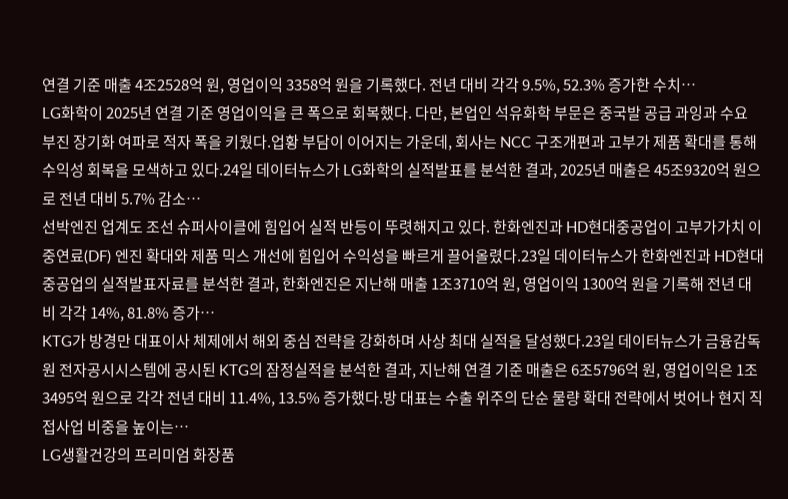연결 기준 매출 4조2528억 원, 영업이익 3358억 원을 기록했다. 전년 대비 각각 9.5%, 52.3% 증가한 수치…
LG화학이 2025년 연결 기준 영업이익을 큰 폭으로 회복했다. 다만, 본업인 석유화학 부문은 중국발 공급 과잉과 수요 부진 장기화 여파로 적자 폭을 키웠다.업황 부담이 이어지는 가운데, 회사는 NCC 구조개편과 고부가 제품 확대를 통해 수익성 회복을 모색하고 있다.24일 데이터뉴스가 LG화학의 실적발표를 분석한 결과, 2025년 매출은 45조9320억 원으로 전년 대비 5.7% 감소…
선박엔진 업계도 조선 슈퍼사이클에 힘입어 실적 반등이 뚜렷해지고 있다. 한화엔진과 HD현대중공업이 고부가가치 이중연료(DF) 엔진 확대와 제품 믹스 개선에 힘입어 수익성을 빠르게 끌어올렸다.23일 데이터뉴스가 한화엔진과 HD현대중공업의 실적발표자료를 분석한 결과, 한화엔진은 지난해 매출 1조3710억 원, 영업이익 1300억 원을 기록해 전년 대비 각각 14%, 81.8% 증가…
KTG가 방경만 대표이사 체제에서 해외 중심 전략을 강화하며 사상 최대 실적을 달성했다.23일 데이터뉴스가 금융감독원 전자공시시스템에 공시된 KTG의 잠정실적을 분석한 결과, 지난해 연결 기준 매출은 6조5796억 원, 영업이익은 1조3495억 원으로 각각 전년 대비 11.4%, 13.5% 증가했다.방 대표는 수출 위주의 단순 물량 확대 전략에서 벗어나 현지 직접사업 비중을 높이는…
LG생활건강의 프리미엄 화장품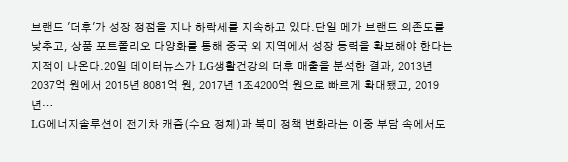브랜드 '더후'가 성장 정점을 지나 하락세를 지속하고 있다.단일 메가 브랜드 의존도를 낮추고, 상품 포트폴리오 다양화를 통해 중국 외 지역에서 성장 동력을 확보해야 한다는 지적이 나온다.20일 데이터뉴스가 LG생활건강의 더후 매출을 분석한 결과, 2013년 2037억 원에서 2015년 8081억 원, 2017년 1조4200억 원으로 빠르게 확대됐고, 2019년…
LG에너지솔루션이 전기차 캐즘(수요 정체)과 북미 정책 변화라는 이중 부담 속에서도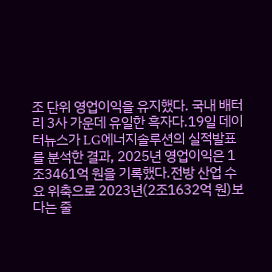조 단위 영업이익을 유지했다. 국내 배터리 3사 가운데 유일한 흑자다.19일 데이터뉴스가 LG에너지솔루션의 실적발표를 분석한 결과, 2025년 영업이익은 1조3461억 원을 기록했다.전방 산업 수요 위축으로 2023년(2조1632억 원)보다는 줄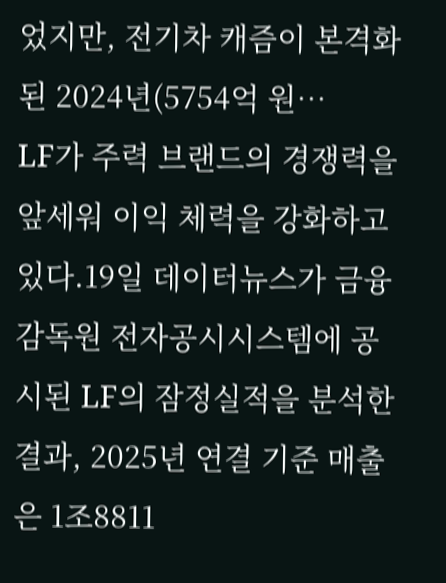었지만, 전기차 캐즘이 본격화된 2024년(5754억 원…
LF가 주력 브랜드의 경쟁력을 앞세워 이익 체력을 강화하고 있다.19일 데이터뉴스가 금융감독원 전자공시시스템에 공시된 LF의 잠정실적을 분석한 결과, 2025년 연결 기준 매출은 1조8811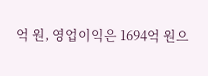억 원, 영업이익은 1694억 원으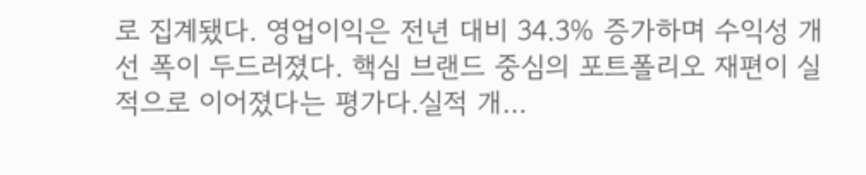로 집계됐다. 영업이익은 전년 대비 34.3% 증가하며 수익성 개선 폭이 두드러졌다. 핵심 브랜드 중심의 포트폴리오 재편이 실적으로 이어졌다는 평가다.실적 개…